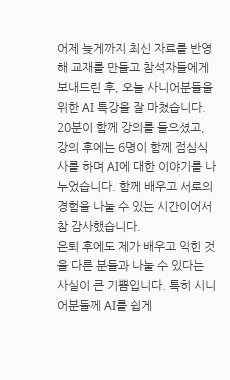어제 늦게까지 최신 자료를 반영해 교재를 만들고 참석자들에게 보내드린 후, 오늘 사니어분들을 위한 AI 특강을 잘 마쳤습니다. 20분이 함께 강의를 들으셨고, 강의 후에는 6명이 함께 점심식사를 하며 AI에 대한 이야기를 나누었습니다. 함께 배우고 서로의 경험을 나눌 수 있는 시간이어서 참 감사했습니다.
은퇴 후에도 제가 배우고 익힌 것을 다른 분들과 나눌 수 있다는 사실이 큰 기쁨입니다. 특히 시니어분들께 AI를 쉽게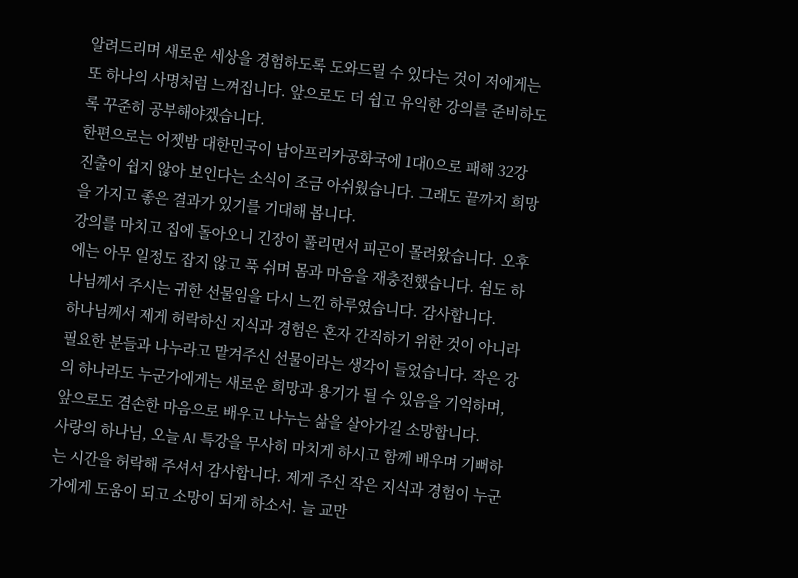알려드리며 새로운 세상을 경험하도록 도와드릴 수 있다는 것이 저에게는 또 하나의 사명처럼 느껴집니다. 앞으로도 더 쉽고 유익한 강의를 준비하도록 꾸준히 공부해야겠습니다.
한편으로는 어젯밤 대한민국이 남아프리카공화국에 1대0으로 패해 32강 진출이 쉽지 않아 보인다는 소식이 조금 아쉬웠습니다. 그래도 끝까지 희망을 가지고 좋은 결과가 있기를 기대해 봅니다.
강의를 마치고 집에 돌아오니 긴장이 풀리면서 피곤이 몰려왔습니다. 오후에는 아무 일정도 잡지 않고 푹 쉬며 몸과 마음을 재충전했습니다. 쉼도 하나님께서 주시는 귀한 선물임을 다시 느낀 하루였습니다. 감사합니다.
하나님께서 제게 허락하신 지식과 경험은 혼자 간직하기 위한 것이 아니라 필요한 분들과 나누라고 맡겨주신 선물이라는 생각이 들었습니다. 작은 강의 하나라도 누군가에게는 새로운 희망과 용기가 될 수 있음을 기억하며, 앞으로도 겸손한 마음으로 배우고 나누는 삶을 살아가길 소망합니다.
사랑의 하나님, 오늘 AI 특강을 무사히 마치게 하시고 함께 배우며 기뻐하는 시간을 허락해 주셔서 감사합니다. 제게 주신 작은 지식과 경험이 누군가에게 도움이 되고 소망이 되게 하소서. 늘 교만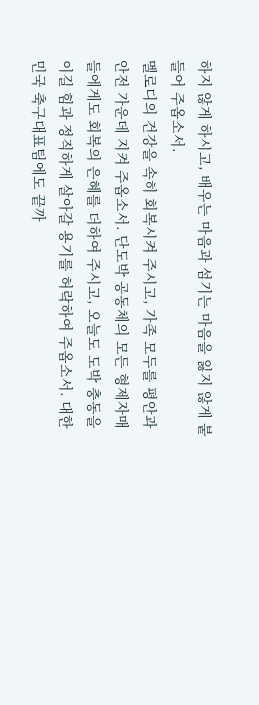하지 않게 하시고, 배우는 마음과 섬기는 마음을 잃지 않게 붙들어 주옵소서.
멜로디의 건강을 속히 회복시켜 주시고, 가족 모두를 평안과 안전 가운데 지켜 주옵소서. 단도박 공동체의 모든 형제자매들에게도 회복의 은혜를 더하여 주시고, 오늘도 도박 충동을 이길 힘과 정직하게 살아갈 용기를 허락하여 주옵소서. 대한민국 축구대표팀에도 끝까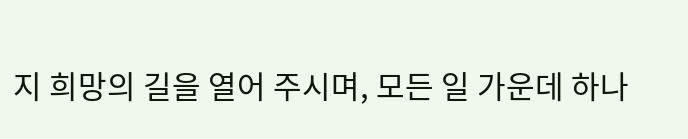지 희망의 길을 열어 주시며, 모든 일 가운데 하나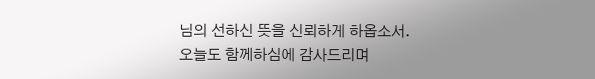님의 선하신 뜻을 신뢰하게 하옵소서.
오늘도 함께하심에 감사드리며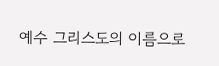예수 그리스도의 이름으로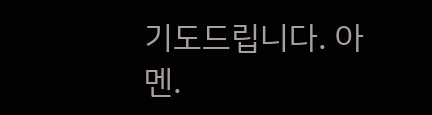기도드립니다. 아멘.